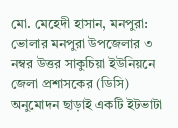মো. মেহেদী হাসান, মনপুরা: ভোলার মনপুরা উপজেলার ৩ নম্বর উত্তর সাকুচিয়া ইউনিয়নে জেলা প্রশাসকের (ডিসি) অনুমোদন ছাড়াই একটি ইটভাটা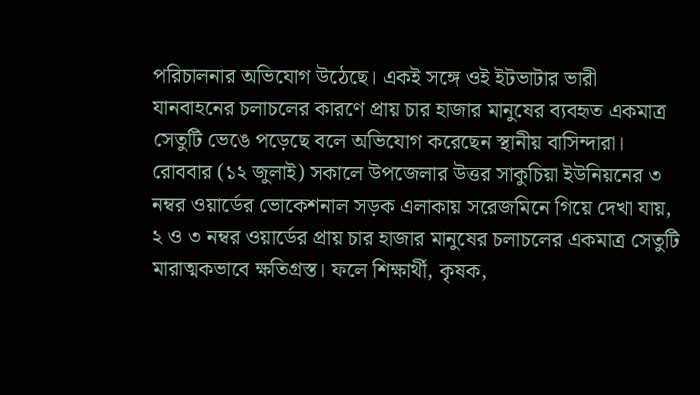পরিচালনার অভিযোগ উঠেছে। একই সঙ্গে ওই ইটভাটার ভারী যানবাহনের চলাচলের কারণে প্রায় চার হাজার মানুষের ব্যবহৃত একমাত্র সেতুটি ভেঙে পড়েছে বলে অভিযোগ করেছেন স্থানীয় বাসিন্দারা।
রোববার (১২ জুলাই) সকালে উপজেলার উত্তর সাকুচিয়া ইউনিয়নের ৩ নম্বর ওয়ার্ডের ভোকেশনাল সড়ক এলাকায় সরেজমিনে গিয়ে দেখা যায়, ২ ও ৩ নম্বর ওয়ার্ডের প্রায় চার হাজার মানুষের চলাচলের একমাত্র সেতুটি মারাত্মকভাবে ক্ষতিগ্রস্ত। ফলে শিক্ষার্থী, কৃষক,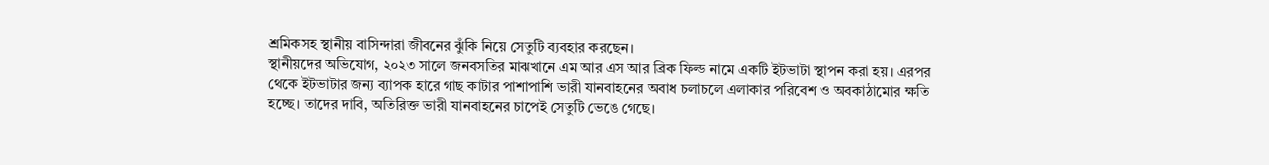শ্রমিকসহ স্থানীয় বাসিন্দারা জীবনের ঝুঁকি নিয়ে সেতুটি ব্যবহার করছেন।
স্থানীয়দের অভিযোগ, ২০২৩ সালে জনবসতির মাঝখানে এম আর এস আর ব্রিক ফিল্ড নামে একটি ইটভাটা স্থাপন করা হয়। এরপর থেকে ইটভাটার জন্য ব্যাপক হারে গাছ কাটার পাশাপাশি ভারী যানবাহনের অবাধ চলাচলে এলাকার পরিবেশ ও অবকাঠামোর ক্ষতি হচ্ছে। তাদের দাবি, অতিরিক্ত ভারী যানবাহনের চাপেই সেতুটি ভেঙে গেছে।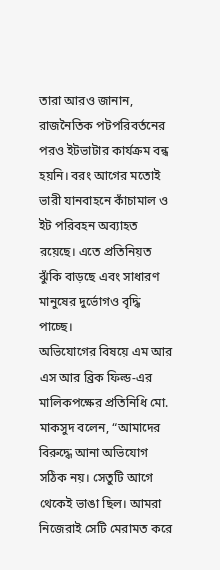তারা আরও জানান, রাজনৈতিক পটপরিবর্তনের পরও ইটভাটার কার্যক্রম বন্ধ হয়নি। বরং আগের মতোই ভারী যানবাহনে কাঁচামাল ও ইট পরিবহন অব্যাহত রয়েছে। এতে প্রতিনিয়ত ঝুঁকি বাড়ছে এবং সাধারণ মানুষের দুর্ভোগও বৃদ্ধি পাচ্ছে।
অভিযোগের বিষয়ে এম আর এস আর ব্রিক ফিল্ড-এর মালিকপক্ষের প্রতিনিধি মো. মাকসুদ বলেন, “আমাদের বিরুদ্ধে আনা অভিযোগ সঠিক নয়। সেতুটি আগে থেকেই ভাঙা ছিল। আমরা নিজেরাই সেটি মেরামত করে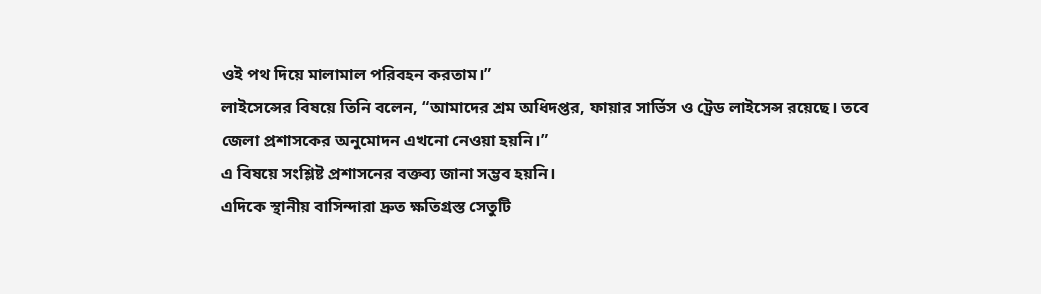ওই পথ দিয়ে মালামাল পরিবহন করতাম।”
লাইসেন্সের বিষয়ে তিনি বলেন, “আমাদের শ্রম অধিদপ্তর, ফায়ার সার্ভিস ও ট্রেড লাইসেন্স রয়েছে। তবে জেলা প্রশাসকের অনুমোদন এখনো নেওয়া হয়নি।”
এ বিষয়ে সংশ্লিষ্ট প্রশাসনের বক্তব্য জানা সম্ভব হয়নি।
এদিকে স্থানীয় বাসিন্দারা দ্রুত ক্ষতিগ্রস্ত সেতুটি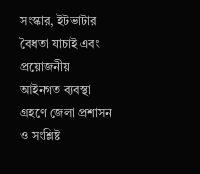সংস্কার, ইটভাটার বৈধতা যাচাই এবং প্রয়োজনীয় আইনগত ব্যবস্থা গ্রহণে জেলা প্রশাসন ও সংশ্লিষ্ট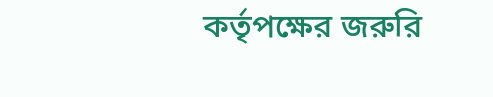কর্তৃপক্ষের জরুরি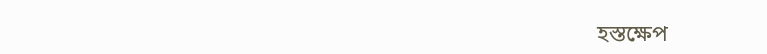হস্তক্ষেপ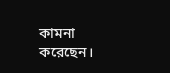কামনা করেছেন।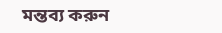মন্তব্য করুন